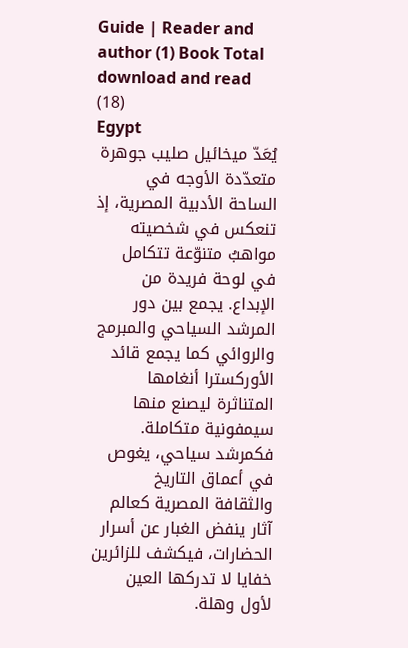Guide | Reader and author (1) Book Total download and read (18)
Egypt
يُعَدّ ميخائيل صليب جوهرة متعدّدة الأوجه في الساحة الأدبية المصرية، إذ تنعكس في شخصيته مواهبُ متنوّعة تتكامل في لوحة فريدة من الإبداع. يجمع بين دور المرشد السياحي والمبرمج والروائي كما يجمع قائد الأوركسترا أنغامها المتناثرة ليصنع منها سيمفونية متكاملة.
فكمرشد سياحي، يغوص في أعماق التاريخ والثقافة المصرية كعالم آثار ينفض الغبار عن أسرار الحضارات، فيكشف للزائرين خفايا لا تدركها العين لأول وهلة.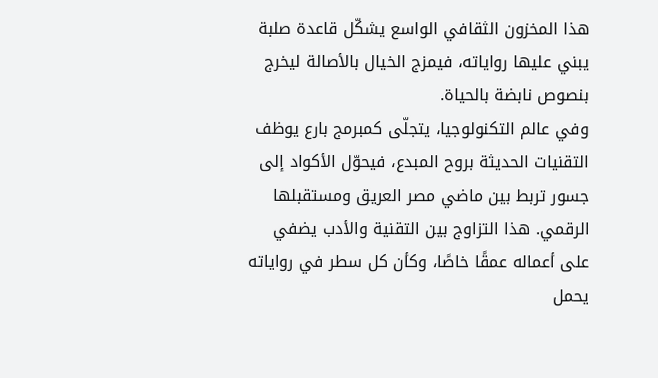هذا المخزون الثقافي الواسع يشكّل قاعدة صلبة يبني عليها رواياته، فيمزج الخيال بالأصالة ليخرج بنصوص نابضة بالحياة.
وفي عالم التكنولوجيا، يتجلّى كمبرمج بارع يوظف التقنيات الحديثة بروح المبدع، فيحوّل الأكواد إلى جسور تربط بين ماضي مصر العريق ومستقبلها الرقمي. هذا التزاوج بين التقنية والأدب يضفي على أعماله عمقًا خاصًا، وكأن كل سطر في رواياته يحمل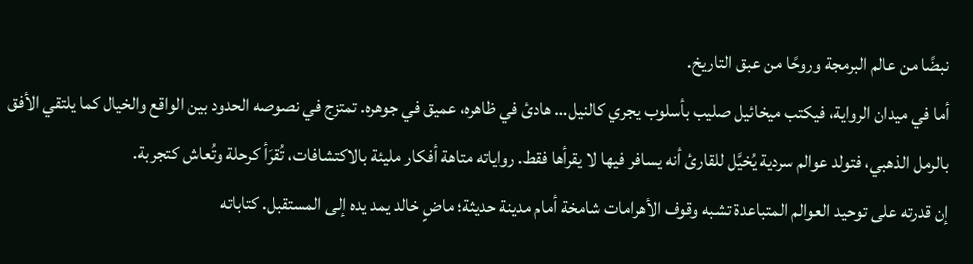نبضًا من عالم البرمجة وروحًا من عبق التاريخ.
أما في ميدان الرواية، فيكتب ميخائيل صليب بأسلوب يجري كالنيل… هادئ في ظاهره، عميق في جوهره. تمتزج في نصوصه الحدود بين الواقع والخيال كما يلتقي الأفق بالرمل الذهبي، فتولد عوالم سردية يُخيَّل للقارئ أنه يسافر فيها لا يقرأها فقط. رواياته متاهة أفكار مليئة بالاكتشافات، تُقرَأ كرحلة وتُعاش كتجربة.
إن قدرته على توحيد العوالم المتباعدة تشبه وقوف الأهرامات شامخة أمام مدينة حديثة؛ ماضٍ خالد يمد يده إلى المستقبل. كتاباته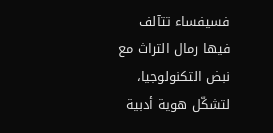فسيفساء تتآلف فيها رمال التراث مع نبض التكنولوجيا، لتشكّل هوية أدبية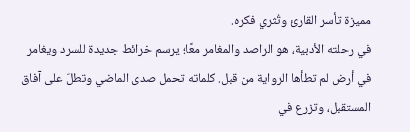مميزة تأسر القارئ وتُثري فكره.
في رحلته الأدبية، هو الراصد والمغامر معًا؛ يرسم خرائط جديدة للسرد ويغامر في أرض لم تطأها الرواية من قبل. كلماته تحمل صدى الماضي وتطلّ على آفاق المستقبل، وتزرع في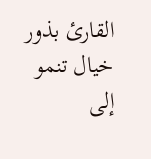القارئ بذور خيال تنمو إلى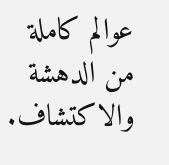عوالم كاملة من الدهشة والاكتشاف.